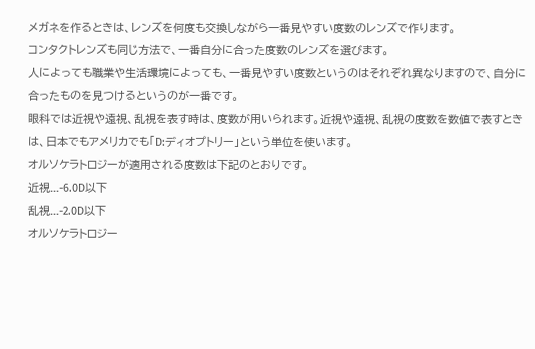メガネを作るときは、レンズを何度も交換しながら一番見やすい度数のレンズで作ります。
コンタクトレンズも同じ方法で、一番自分に合った度数のレンズを選びます。
人によっても職業や生活環境によっても、一番見やすい度数というのはそれぞれ異なりますので、自分に合ったものを見つけるというのが一番です。
眼科では近視や遠視、乱視を表す時は、度数が用いられます。近視や遠視、乱視の度数を数値で表すときは、日本でもアメリカでも「D:ディオプトリー」という単位を使います。
オルソケラトロジーが適用される度数は下記のとおりです。
近視...-6.0D以下
乱視...-2.0D以下
オルソケラトロジー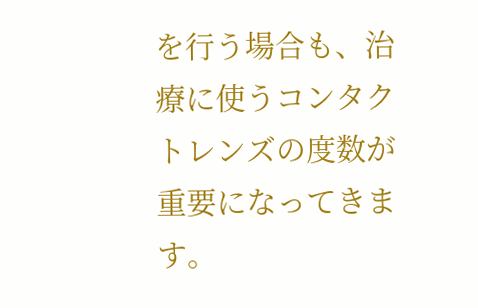を行う場合も、治療に使うコンタクトレンズの度数が重要になってきます。